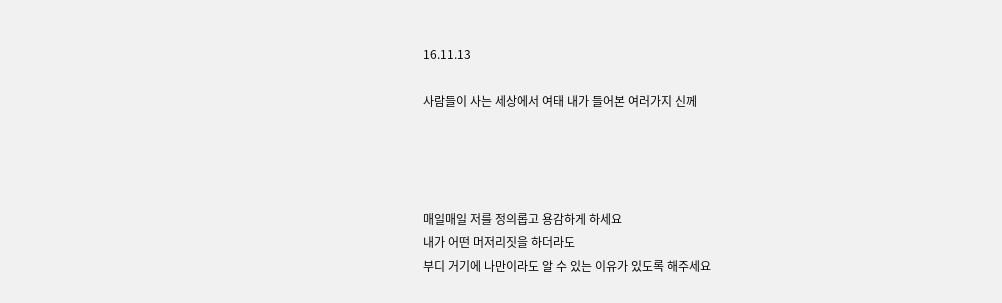16.11.13

사람들이 사는 세상에서 여태 내가 들어본 여러가지 신께




매일매일 저를 정의롭고 용감하게 하세요
내가 어떤 머저리짓을 하더라도
부디 거기에 나만이라도 알 수 있는 이유가 있도록 해주세요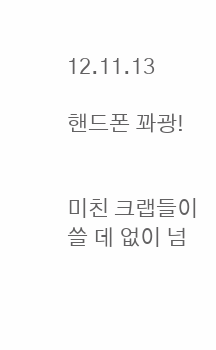12.11.13

핸드폰 꽈광!


미친 크랩들이 쓸 데 없이 넘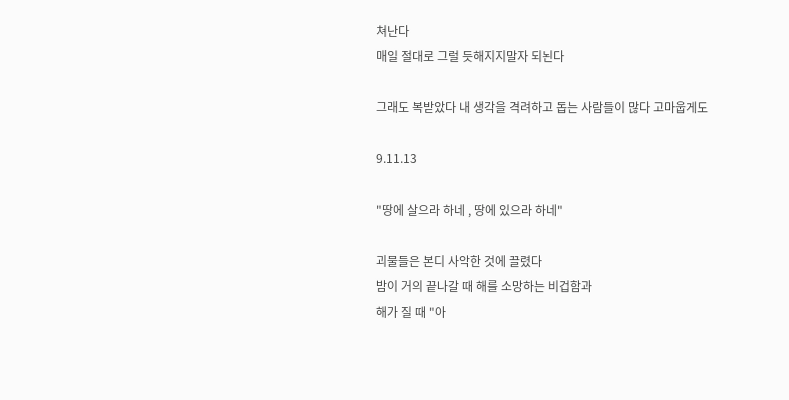쳐난다
매일 절대로 그럴 듯해지지말자 되뇐다

그래도 복받았다 내 생각을 격려하고 돕는 사람들이 많다 고마웁게도

9.11.13

"땅에 살으라 하네 , 땅에 있으라 하네"

괴물들은 본디 사악한 것에 끌렸다
밤이 거의 끝나갈 때 해를 소망하는 비겁함과
해가 질 때 "아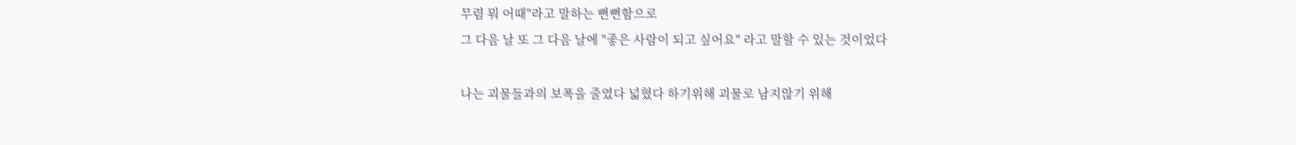무렴 뭐 어때"라고 말하는 뻔뻔함으로
그 다음 날 또 그 다음 날에 "좋은 사람이 되고 싶어요" 라고 말할 수 있는 것이었다

나는 괴물들과의 보폭을 줄였다 넓혔다 하기위해 괴물로 남지않기 위해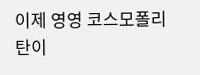이제 영영 코스모폴리탄이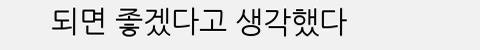되면 좋겠다고 생각했다